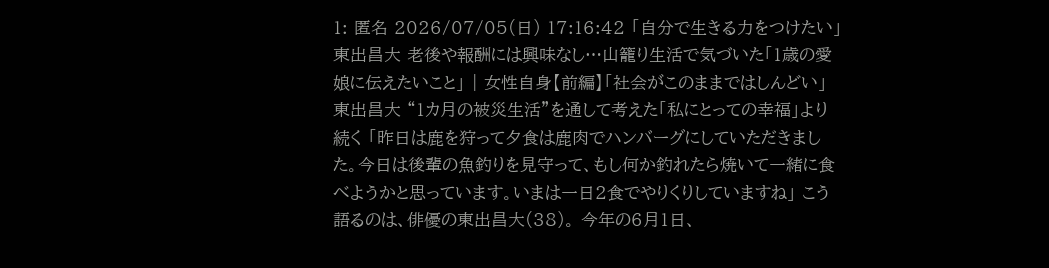1: 匿名 2026/07/05(日) 17:16:42 「自分で生きる力をつけたい」東出昌大 老後や報酬には興味なし…山籠り生活で気づいた「1歳の愛娘に伝えたいこと」 | 女性自身【前編】「社会がこのままではしんどい」東出昌大 “1カ月の被災生活”を通して考えた「私にとっての幸福」より続く 「昨日は鹿を狩って夕食は鹿肉でハンバーグにしていただきました。今日は後輩の魚釣りを見守って、もし何か釣れたら焼いて一緒に食べようかと思っています。いまは一日2食でやりくりしていますね」 こう語るのは、俳優の東出昌大(38)。 今年の6月1日、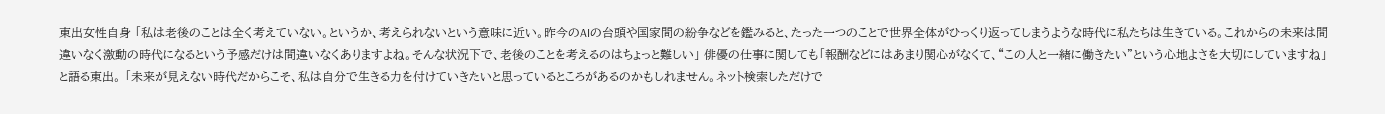東出女性自身 「私は老後のことは全く考えていない。というか、考えられないという意味に近い。昨今のAIの台頭や国家間の紛争などを鑑みると、たった一つのことで世界全体がひっくり返ってしまうような時代に私たちは生きている。これからの未来は間違いなく激動の時代になるという予感だけは間違いなくありますよね。そんな状況下で、老後のことを考えるのはちょっと難しい」 俳優の仕事に関しても「報酬などにはあまり関心がなくて、“この人と一緒に働きたい”という心地よさを大切にしていますね」と語る東出。 「未来が見えない時代だからこそ、私は自分で生きる力を付けていきたいと思っているところがあるのかもしれません。ネット検索しただけで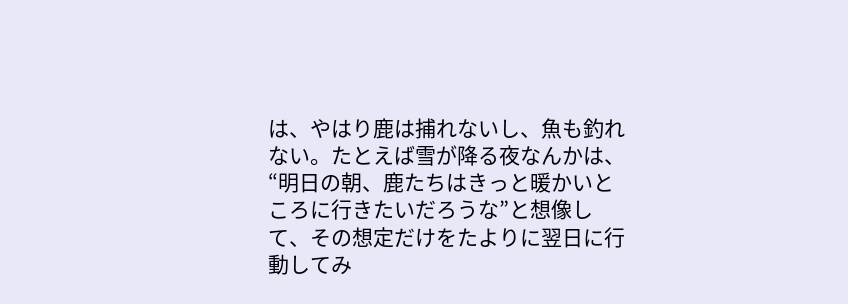は、やはり鹿は捕れないし、魚も釣れない。たとえば雪が降る夜なんかは、“明日の朝、鹿たちはきっと暖かいところに行きたいだろうな”と想像して、その想定だけをたよりに翌日に行動してみ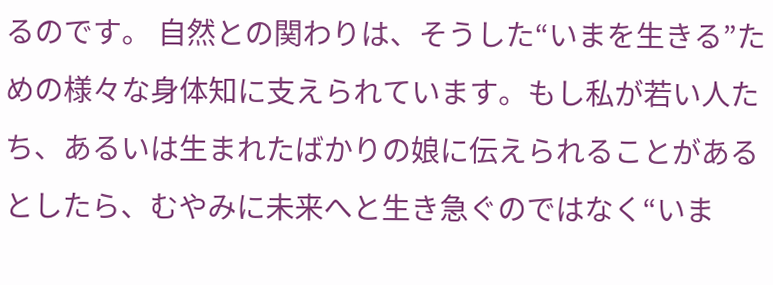るのです。 自然との関わりは、そうした“いまを生きる”ための様々な身体知に支えられています。もし私が若い人たち、あるいは生まれたばかりの娘に伝えられることがあるとしたら、むやみに未来へと生き急ぐのではなく“いま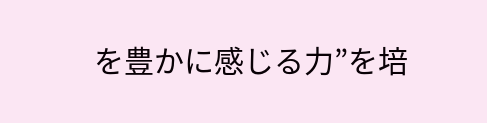を豊かに感じる力”を培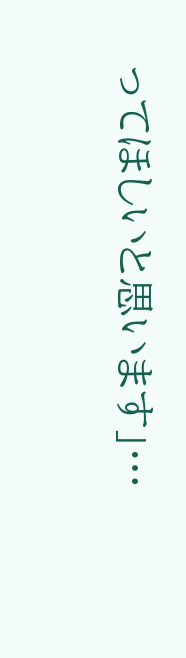ってほしいと思います」…